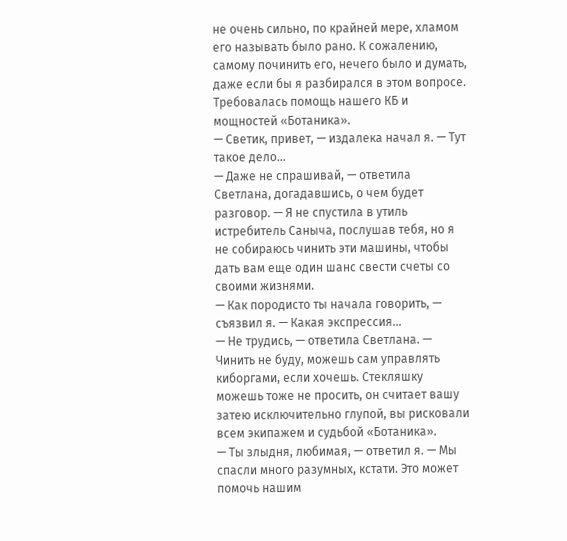не очень сильно, по крайней мере, хламом его называть было рано. К сожалению, самому починить его, нечего было и думать, даже если бы я разбирался в этом вопросе. Требовалась помощь нашего КБ и мощностей «Ботаника».
— Светик, привет, — издалека начал я. — Тут такое дело…
— Даже не спрашивай, — ответила Светлана, догадавшись, о чем будет разговор. — Я не спустила в утиль истребитель Саныча, послушав тебя, но я не собираюсь чинить эти машины, чтобы дать вам еще один шанс свести счеты со своими жизнями.
— Как породисто ты начала говорить, — съязвил я. — Какая экспрессия…
— Не трудись, — ответила Светлана. — Чинить не буду, можешь сам управлять киборгами, если хочешь. Стекляшку можешь тоже не просить, он считает вашу затею исключительно глупой, вы рисковали всем экипажем и судьбой «Ботаника».
— Ты злыдня, любимая, — ответил я. — Мы спасли много разумных, кстати. Это может помочь нашим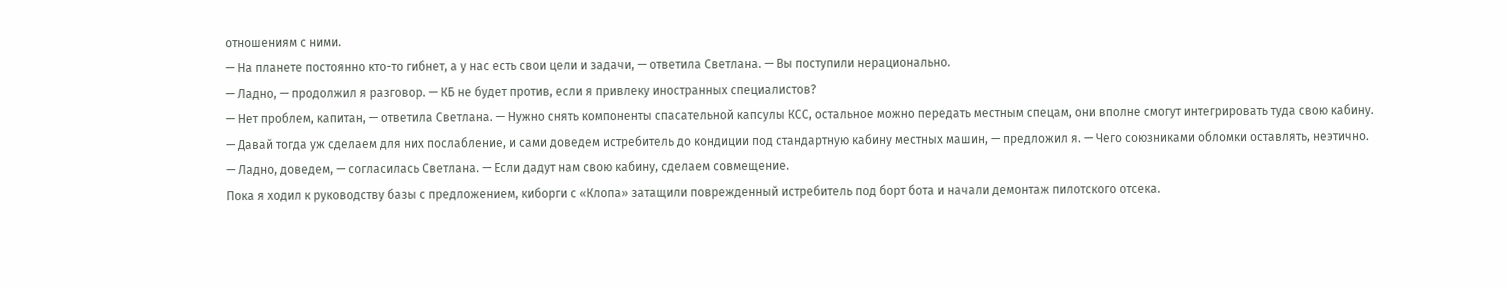отношениям с ними.
— На планете постоянно кто-то гибнет, а у нас есть свои цели и задачи, — ответила Светлана. — Вы поступили нерационально.
— Ладно, — продолжил я разговор. — КБ не будет против, если я привлеку иностранных специалистов?
— Нет проблем, капитан, — ответила Светлана. — Нужно снять компоненты спасательной капсулы КСС, остальное можно передать местным спецам, они вполне смогут интегрировать туда свою кабину.
— Давай тогда уж сделаем для них послабление, и сами доведем истребитель до кондиции под стандартную кабину местных машин, — предложил я. — Чего союзниками обломки оставлять, неэтично.
— Ладно, доведем, — согласилась Светлана. — Если дадут нам свою кабину, сделаем совмещение.
Пока я ходил к руководству базы с предложением, киборги с «Клопа» затащили поврежденный истребитель под борт бота и начали демонтаж пилотского отсека.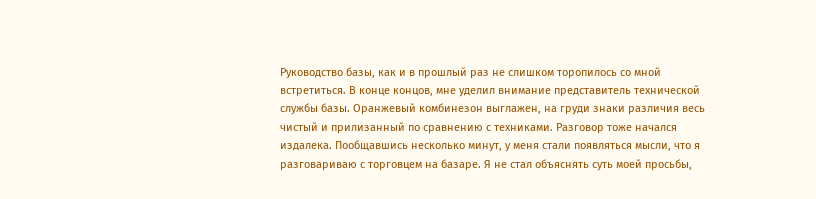Руководство базы, как и в прошлый раз не слишком торопилось со мной встретиться. В конце концов, мне уделил внимание представитель технической службы базы. Оранжевый комбинезон выглажен, на груди знаки различия весь чистый и прилизанный по сравнению с техниками. Разговор тоже начался издалека. Пообщавшись несколько минут, у меня стали появляться мысли, что я разговариваю с торговцем на базаре. Я не стал объяснять суть моей просьбы,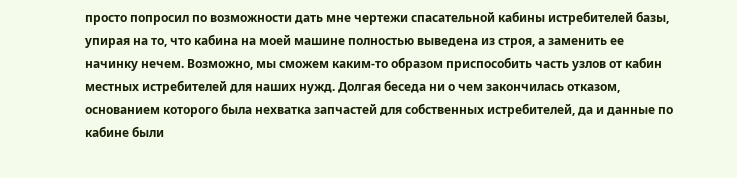просто попросил по возможности дать мне чертежи спасательной кабины истребителей базы, упирая на то, что кабина на моей машине полностью выведена из строя, а заменить ее начинку нечем. Возможно, мы сможем каким-то образом приспособить часть узлов от кабин местных истребителей для наших нужд. Долгая беседа ни о чем закончилась отказом, основанием которого была нехватка запчастей для собственных истребителей, да и данные по кабине были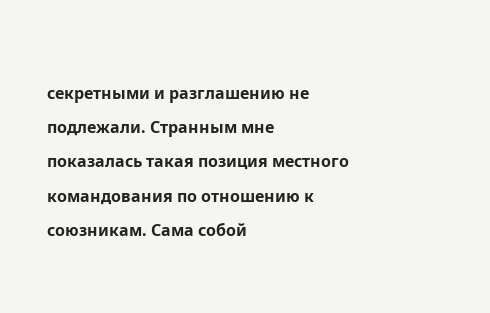секретными и разглашению не подлежали. Странным мне показалась такая позиция местного командования по отношению к союзникам. Сама собой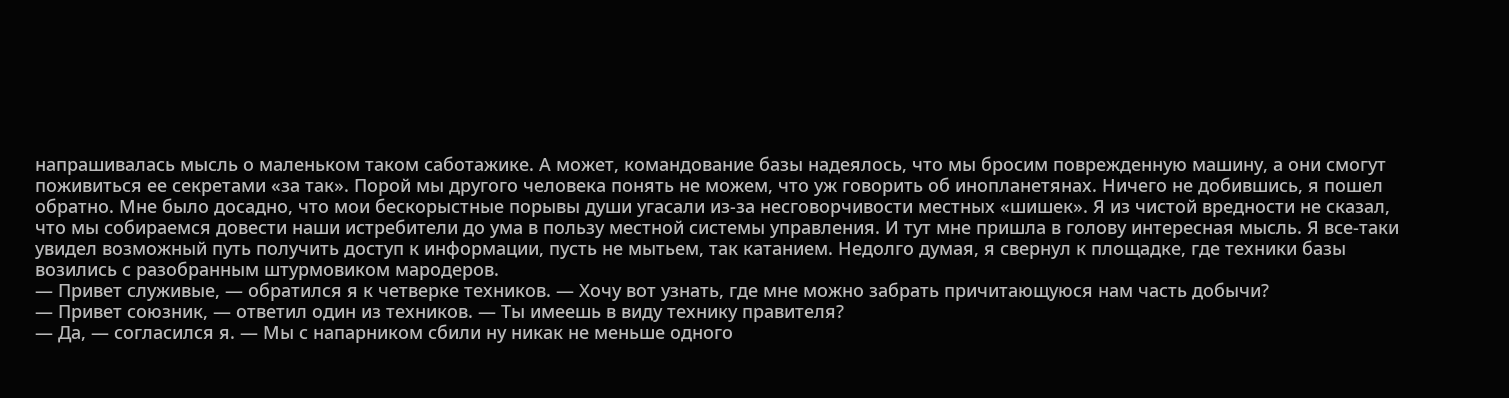напрашивалась мысль о маленьком таком саботажике. А может, командование базы надеялось, что мы бросим поврежденную машину, а они смогут поживиться ее секретами «за так». Порой мы другого человека понять не можем, что уж говорить об инопланетянах. Ничего не добившись, я пошел обратно. Мне было досадно, что мои бескорыстные порывы души угасали из-за несговорчивости местных «шишек». Я из чистой вредности не сказал, что мы собираемся довести наши истребители до ума в пользу местной системы управления. И тут мне пришла в голову интересная мысль. Я все-таки увидел возможный путь получить доступ к информации, пусть не мытьем, так катанием. Недолго думая, я свернул к площадке, где техники базы возились с разобранным штурмовиком мародеров.
— Привет служивые, — обратился я к четверке техников. — Хочу вот узнать, где мне можно забрать причитающуюся нам часть добычи?
— Привет союзник, — ответил один из техников. — Ты имеешь в виду технику правителя?
— Да, — согласился я. — Мы с напарником сбили ну никак не меньше одного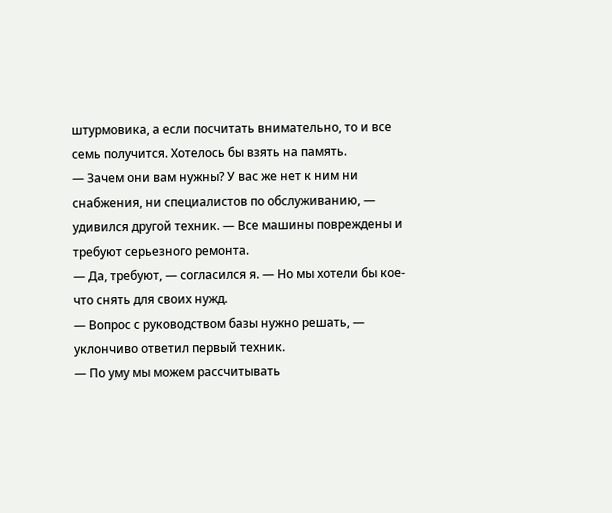штурмовика, а если посчитать внимательно, то и все семь получится. Хотелось бы взять на память.
— Зачем они вам нужны? У вас же нет к ним ни снабжения, ни специалистов по обслуживанию, — удивился другой техник. — Все машины повреждены и требуют серьезного ремонта.
— Да, требуют, — согласился я. — Но мы хотели бы кое-что снять для своих нужд.
— Вопрос с руководством базы нужно решать, — уклончиво ответил первый техник.
— По уму мы можем рассчитывать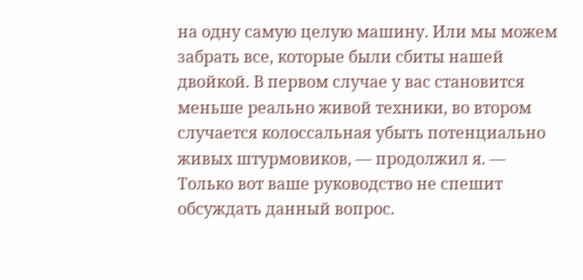на одну самую целую машину. Или мы можем забрать все, которые были сбиты нашей двойкой. В первом случае у вас становится меньше реально живой техники, во втором случается колоссальная убыть потенциально живых штурмовиков, — продолжил я. — Только вот ваше руководство не спешит обсуждать данный вопрос.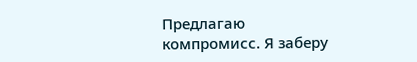Предлагаю компромисс. Я заберу